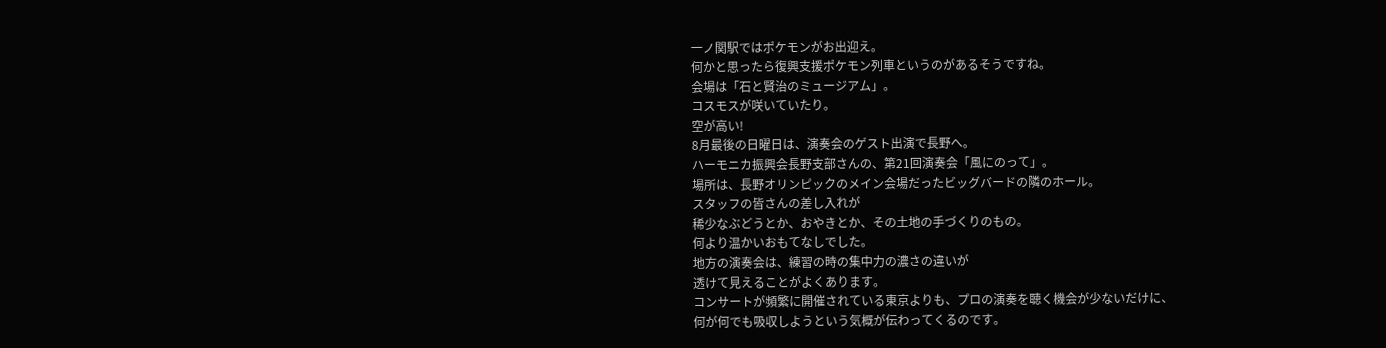一ノ関駅ではポケモンがお出迎え。
何かと思ったら復興支援ポケモン列車というのがあるそうですね。
会場は「石と賢治のミュージアム」。
コスモスが咲いていたり。
空が高い!
8月最後の日曜日は、演奏会のゲスト出演で長野へ。
ハーモニカ振興会長野支部さんの、第21回演奏会「風にのって」。
場所は、長野オリンピックのメイン会場だったビッグバードの隣のホール。
スタッフの皆さんの差し入れが
稀少なぶどうとか、おやきとか、その土地の手づくりのもの。
何より温かいおもてなしでした。
地方の演奏会は、練習の時の集中力の濃さの違いが
透けて見えることがよくあります。
コンサートが頻繁に開催されている東京よりも、プロの演奏を聴く機会が少ないだけに、
何が何でも吸収しようという気概が伝わってくるのです。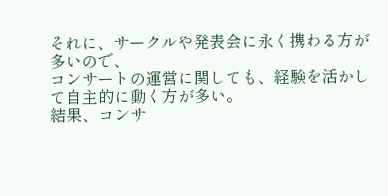それに、サークルや発表会に永く携わる方が多いので、
コンサートの運営に関しても、経験を活かして自主的に動く方が多い。
結果、コンサ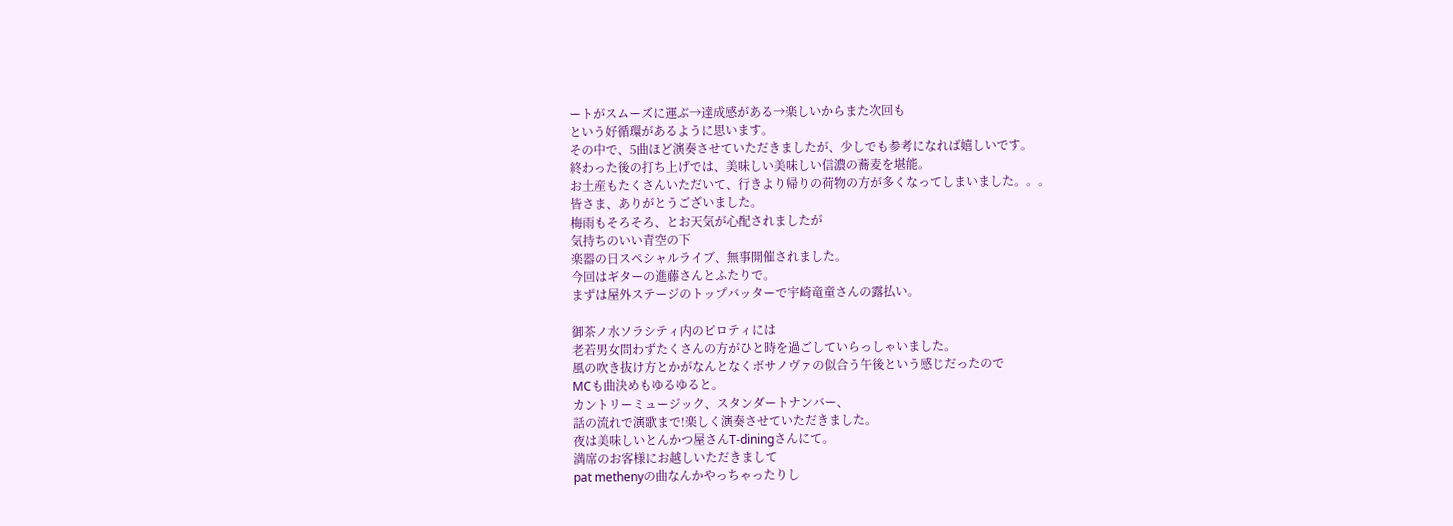ートがスムーズに運ぶ→達成感がある→楽しいからまた次回も
という好循環があるように思います。
その中で、5曲ほど演奏させていただきましたが、少しでも参考になれば嬉しいです。
終わった後の打ち上げでは、美味しい美味しい信濃の蕎麦を堪能。
お土産もたくさんいただいて、行きより帰りの荷物の方が多くなってしまいました。。。
皆さま、ありがとうございました。
梅雨もそろそろ、とお天気が心配されましたが
気持ちのいい青空の下
楽器の日スペシャルライブ、無事開催されました。
今回はギターの進藤さんとふたりで。
まずは屋外ステージのトップバッターで宇崎竜童さんの露払い。

御茶ノ水ソラシティ内のピロティには
老若男女問わずたくさんの方がひと時を過ごしていらっしゃいました。
風の吹き抜け方とかがなんとなくボサノヴァの似合う午後という感じだったので
MCも曲決めもゆるゆると。
カントリーミュージック、スタンダートナンバー、
話の流れで演歌まで!楽しく演奏させていただきました。
夜は美味しいとんかつ屋さんT-diningさんにて。
満席のお客様にお越しいただきまして
pat methenyの曲なんかやっちゃったりし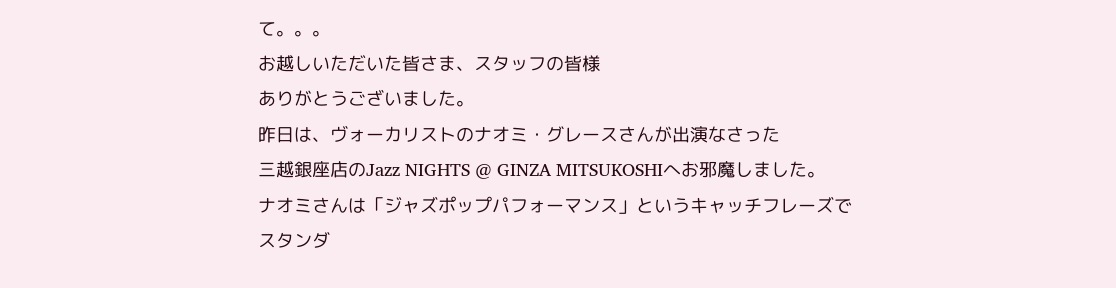て。。。
お越しいただいた皆さま、スタッフの皆様
ありがとうございました。
昨日は、ヴォーカリストのナオミ・グレースさんが出演なさった
三越銀座店のJazz NIGHTS @ GINZA MITSUKOSHIへお邪魔しました。
ナオミさんは「ジャズポップパフォーマンス」というキャッチフレーズで
スタンダ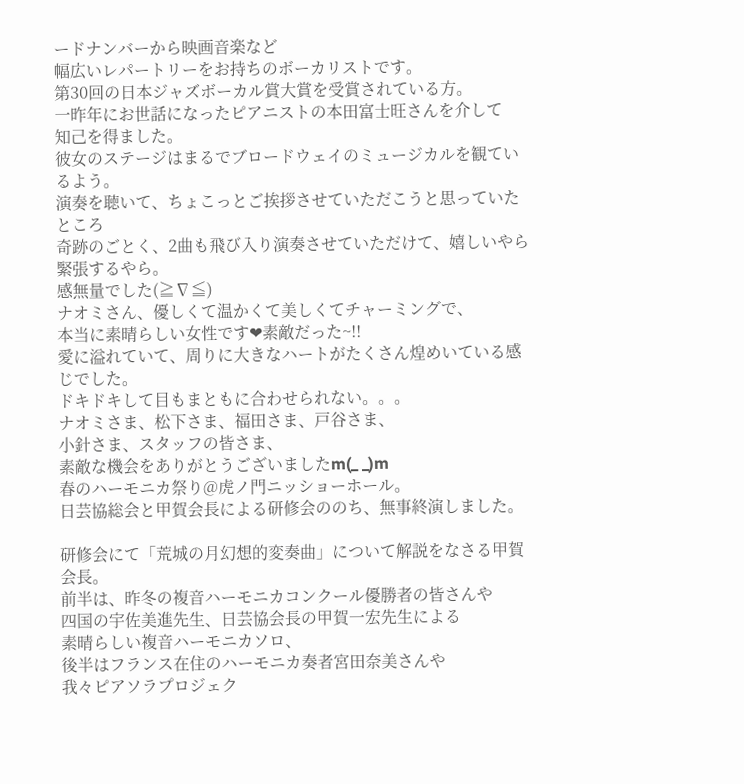ードナンバーから映画音楽など
幅広いレパートリーをお持ちのボーカリストです。
第30回の日本ジャズボーカル賞大賞を受賞されている方。
一昨年にお世話になったピアニストの本田富士旺さんを介して
知己を得ました。
彼女のステージはまるでブロードウェイのミュージカルを観ているよう。
演奏を聴いて、ちょこっとご挨拶させていただこうと思っていたところ
奇跡のごとく、2曲も飛び入り演奏させていただけて、嬉しいやら緊張するやら。
感無量でした(≧∇≦)
ナオミさん、優しくて温かくて美しくてチャーミングで、
本当に素晴らしい女性です❤素敵だった~!!
愛に溢れていて、周りに大きなハートがたくさん煌めいている感じでした。
ドキドキして目もまともに合わせられない。。。
ナオミさま、松下さま、福田さま、戸谷さま、
小針さま、スタッフの皆さま、
素敵な機会をありがとうございましたm(_ _)m
春のハーモニカ祭り@虎ノ門ニッショーホール。
日芸協総会と甲賀会長による研修会ののち、無事終演しました。

研修会にて「荒城の月幻想的変奏曲」について解説をなさる甲賀会長。
前半は、昨冬の複音ハーモニカコンクール優勝者の皆さんや
四国の宇佐美進先生、日芸協会長の甲賀一宏先生による
素晴らしい複音ハーモニカソロ、
後半はフランス在住のハーモニカ奏者宮田奈美さんや
我々ピアソラプロジェク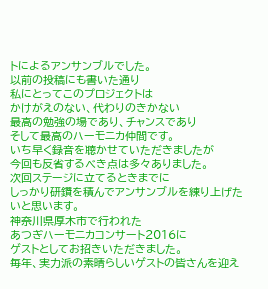トによるアンサンブルでした。
以前の投稿にも書いた通り
私にとってこのプロジェクトは
かけがえのない、代わりのきかない
最高の勉強の場であり、チャンスであり
そして最高のハーモニカ仲間です。
いち早く録音を聴かせていただきましたが
今回も反省するべき点は多々ありました。
次回ステージに立てるときまでに
しっかり研鑽を積んでアンサンブルを練り上げたいと思います。
神奈川県厚木市で行われた
あつぎハーモニカコンサート2016に
ゲストとしてお招きいただきました。
毎年、実力派の素晴らしいゲストの皆さんを迎え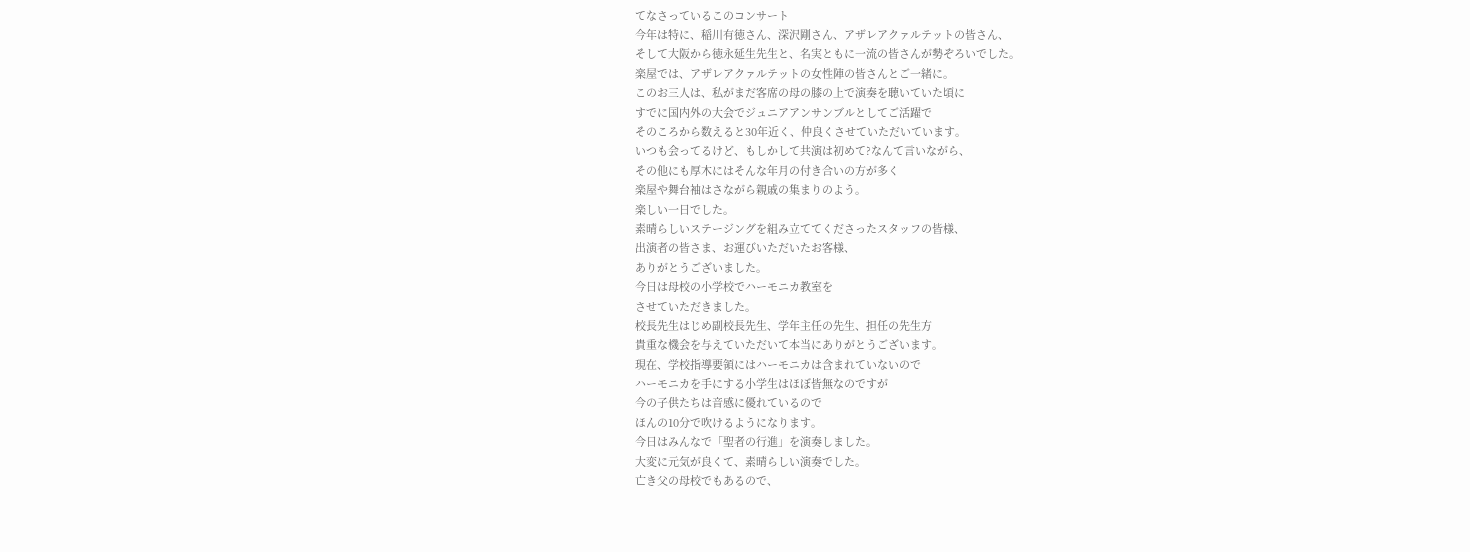てなさっているこのコンサート
今年は特に、稲川有徳さん、深沢剛さん、アザレアクァルテットの皆さん、
そして大阪から徳永延生先生と、名実ともに一流の皆さんが勢ぞろいでした。
楽屋では、アザレアクァルテットの女性陣の皆さんとご一緒に。
このお三人は、私がまだ客席の母の膝の上で演奏を聴いていた頃に
すでに国内外の大会でジュニアアンサンブルとしてご活躍で
そのころから数えると30年近く、仲良くさせていただいています。
いつも会ってるけど、もしかして共演は初めて?なんて言いながら、
その他にも厚木にはそんな年月の付き合いの方が多く
楽屋や舞台袖はさながら親戚の集まりのよう。
楽しい一日でした。
素晴らしいステージングを組み立ててくださったスタッフの皆様、
出演者の皆さま、お運びいただいたお客様、
ありがとうございました。
今日は母校の小学校でハーモニカ教室を
させていただきました。
校長先生はじめ副校長先生、学年主任の先生、担任の先生方
貴重な機会を与えていただいて本当にありがとうございます。
現在、学校指導要領にはハーモニカは含まれていないので
ハーモニカを手にする小学生はほぼ皆無なのですが
今の子供たちは音感に優れているので
ほんの10分で吹けるようになります。
今日はみんなで「聖者の行進」を演奏しました。
大変に元気が良くて、素晴らしい演奏でした。
亡き父の母校でもあるので、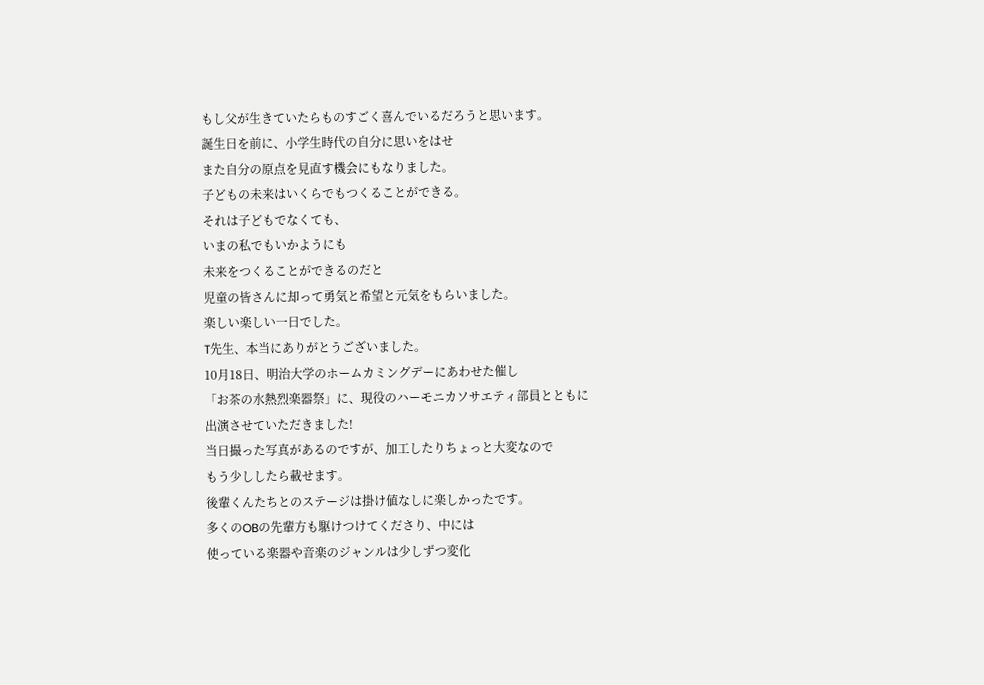もし父が生きていたらものすごく喜んでいるだろうと思います。
誕生日を前に、小学生時代の自分に思いをはせ
また自分の原点を見直す機会にもなりました。
子どもの未来はいくらでもつくることができる。
それは子どもでなくても、
いまの私でもいかようにも
未来をつくることができるのだと
児童の皆さんに却って勇気と希望と元気をもらいました。
楽しい楽しい一日でした。
T先生、本当にありがとうございました。
10月18日、明治大学のホームカミングデーにあわせた催し
「お茶の水熱烈楽器祭」に、現役のハーモニカソサエティ部員とともに
出演させていただきました!
当日撮った写真があるのですが、加工したりちょっと大変なので
もう少ししたら載せます。
後輩くんたちとのステージは掛け値なしに楽しかったです。
多くのOBの先輩方も駆けつけてくださり、中には
使っている楽器や音楽のジャンルは少しずつ変化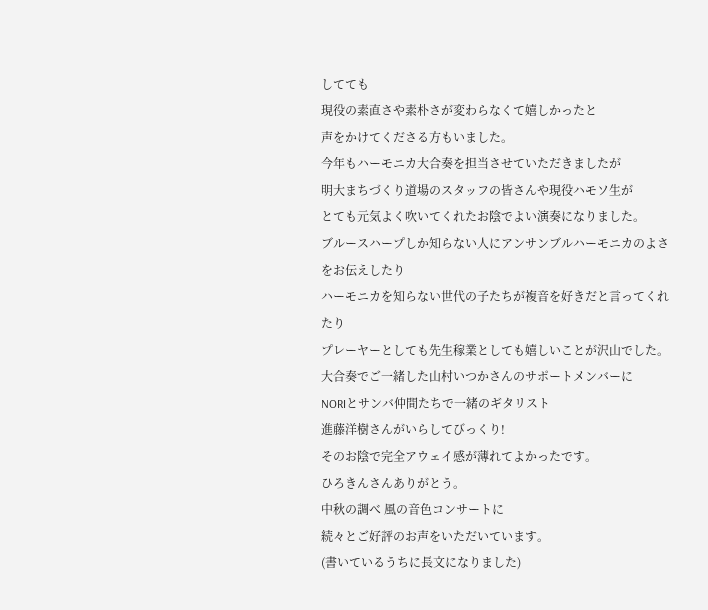してても
現役の素直さや素朴さが変わらなくて嬉しかったと
声をかけてくださる方もいました。
今年もハーモニカ大合奏を担当させていただきましたが
明大まちづくり道場のスタッフの皆さんや現役ハモソ生が
とても元気よく吹いてくれたお陰でよい演奏になりました。
ブルースハープしか知らない人にアンサンブルハーモニカのよさをお伝えしたり
ハーモニカを知らない世代の子たちが複音を好きだと言ってくれたり
プレーヤーとしても先生稼業としても嬉しいことが沢山でした。
大合奏でご一緒した山村いつかさんのサポートメンバーに
NORIとサンバ仲間たちで一緒のギタリスト
進藤洋樹さんがいらしてびっくり!
そのお陰で完全アウェイ感が薄れてよかったです。
ひろきんさんありがとう。
中秋の調べ 風の音色コンサートに
続々とご好評のお声をいただいています。
(書いているうちに長文になりました)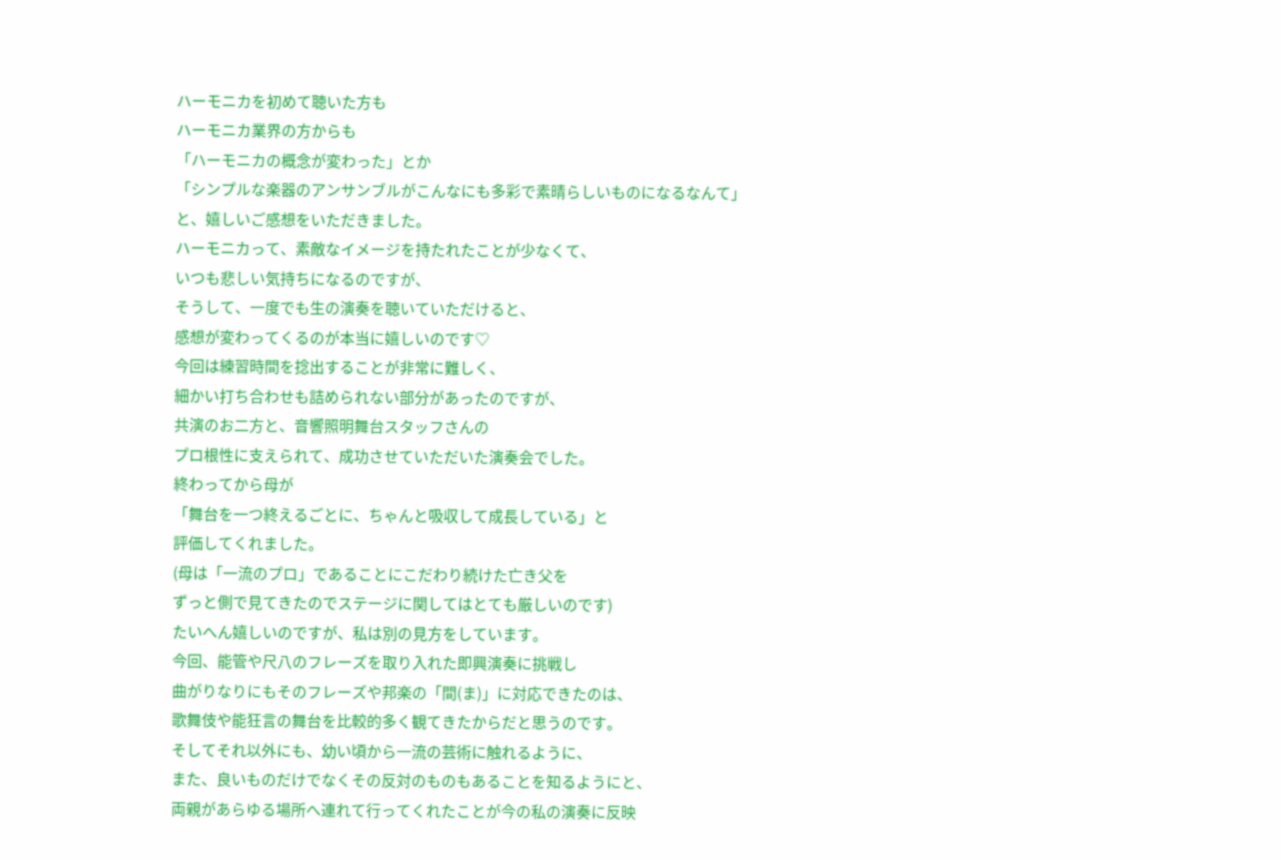ハーモニカを初めて聴いた方も
ハーモニカ業界の方からも
「ハーモニカの概念が変わった」とか
「シンプルな楽器のアンサンブルがこんなにも多彩で素晴らしいものになるなんて」
と、嬉しいご感想をいただきました。
ハーモニカって、素敵なイメージを持たれたことが少なくて、
いつも悲しい気持ちになるのですが、
そうして、一度でも生の演奏を聴いていただけると、
感想が変わってくるのが本当に嬉しいのです♡
今回は練習時間を捻出することが非常に難しく、
細かい打ち合わせも詰められない部分があったのですが、
共演のお二方と、音響照明舞台スタッフさんの
プロ根性に支えられて、成功させていただいた演奏会でした。
終わってから母が
「舞台を一つ終えるごとに、ちゃんと吸収して成長している」と
評価してくれました。
(母は「一流のプロ」であることにこだわり続けた亡き父を
ずっと側で見てきたのでステージに関してはとても厳しいのです)
たいへん嬉しいのですが、私は別の見方をしています。
今回、能管や尺八のフレーズを取り入れた即興演奏に挑戦し
曲がりなりにもそのフレーズや邦楽の「間(ま)」に対応できたのは、
歌舞伎や能狂言の舞台を比較的多く観てきたからだと思うのです。
そしてそれ以外にも、幼い頃から一流の芸術に触れるように、
また、良いものだけでなくその反対のものもあることを知るようにと、
両親があらゆる場所へ連れて行ってくれたことが今の私の演奏に反映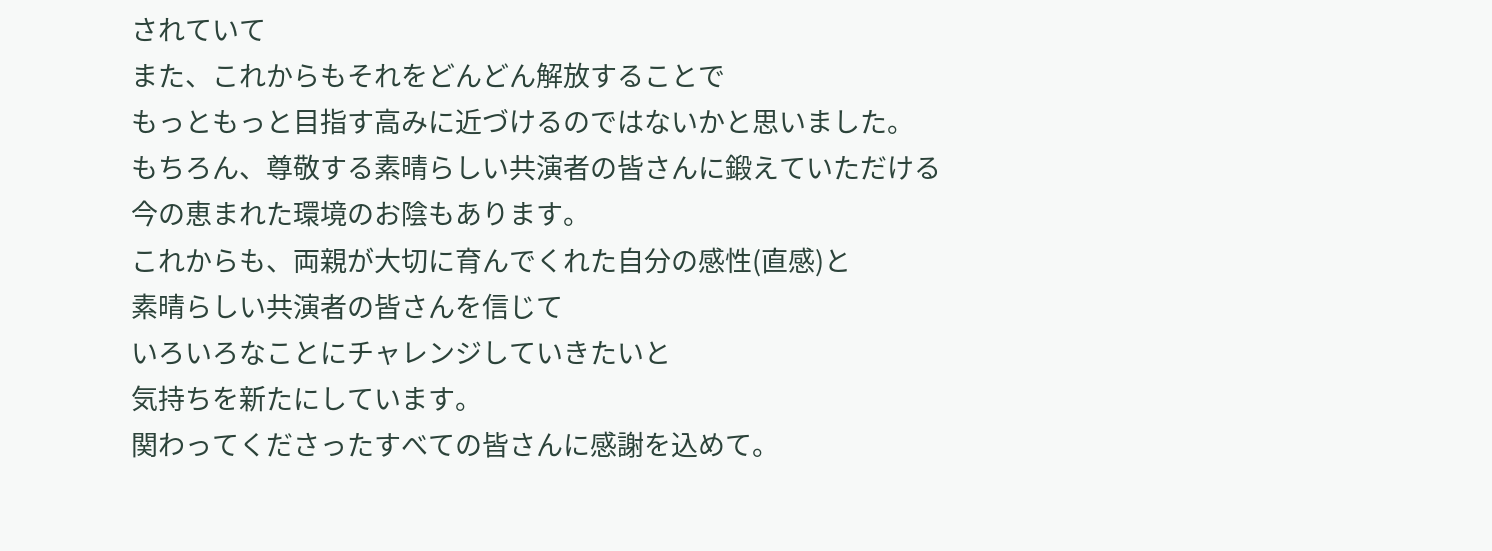されていて
また、これからもそれをどんどん解放することで
もっともっと目指す高みに近づけるのではないかと思いました。
もちろん、尊敬する素晴らしい共演者の皆さんに鍛えていただける
今の恵まれた環境のお陰もあります。
これからも、両親が大切に育んでくれた自分の感性(直感)と
素晴らしい共演者の皆さんを信じて
いろいろなことにチャレンジしていきたいと
気持ちを新たにしています。
関わってくださったすべての皆さんに感謝を込めて。